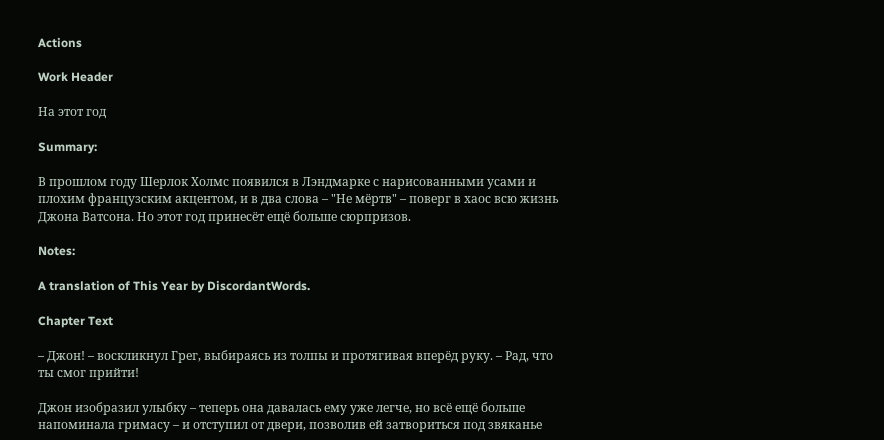Actions

Work Header

На этот год

Summary:

В прошлом году Шерлок Холмс появился в Лэндмарке с нарисованными усами и плохим французским акцентом, и в два слова – "Не мёртв" – поверг в хаос всю жизнь Джона Ватсона. Но этот год принесёт ещё больше сюрпризов.

Notes:

A translation of This Year by DiscordantWords.

Chapter Text

– Джон! – воскликнул Грег, выбираясь из толпы и протягивая вперёд руку. – Рад, что ты смог прийти!

Джон изобразил улыбку – теперь она давалась ему уже легче, но всё ещё больше напоминала гримасу – и отступил от двери, позволив ей затвориться под звяканье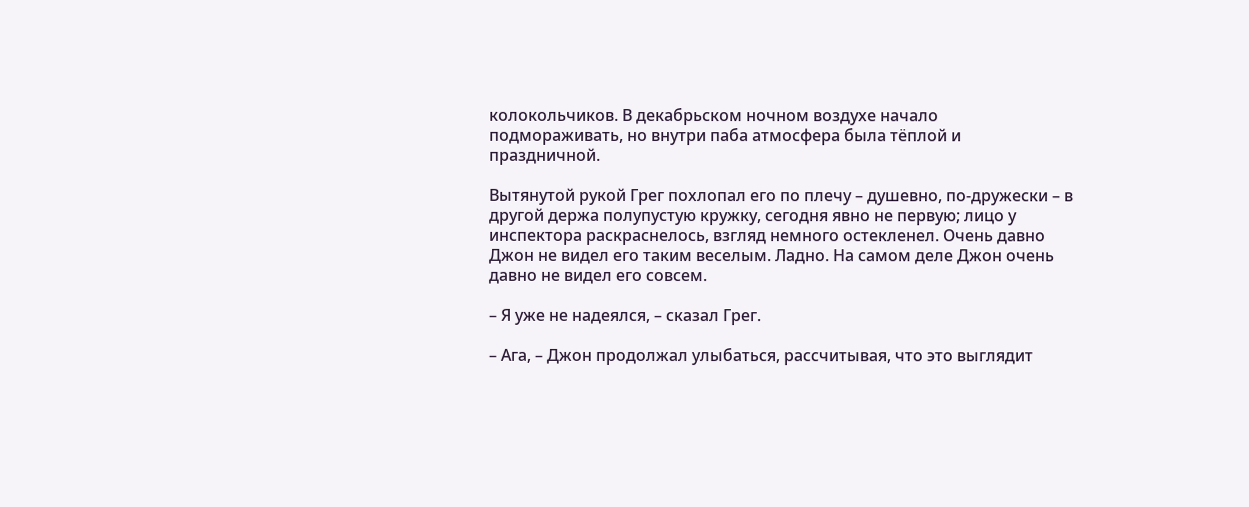колокольчиков. В декабрьском ночном воздухе начало подмораживать, но внутри паба атмосфера была тёплой и праздничной.

Вытянутой рукой Грег похлопал его по плечу – душевно, по-дружески – в другой держа полупустую кружку, сегодня явно не первую; лицо у инспектора раскраснелось, взгляд немного остекленел. Очень давно Джон не видел его таким веселым. Ладно. На самом деле Джон очень давно не видел его совсем.

– Я уже не надеялся, – сказал Грег.

– Ага, – Джон продолжал улыбаться, рассчитывая, что это выглядит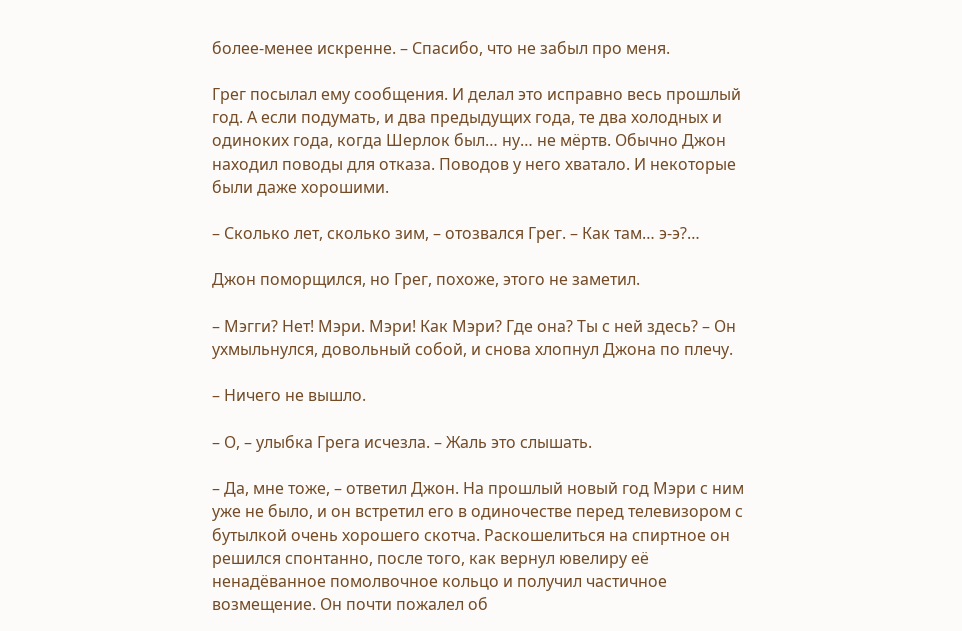более-менее искренне. – Спасибо, что не забыл про меня.

Грег посылал ему сообщения. И делал это исправно весь прошлый год. А если подумать, и два предыдущих года, те два холодных и одиноких года, когда Шерлок был… ну… не мёртв. Обычно Джон находил поводы для отказа. Поводов у него хватало. И некоторые были даже хорошими.

– Сколько лет, сколько зим, – отозвался Грег. – Как там… э-э?…

Джон поморщился, но Грег, похоже, этого не заметил.

– Мэгги? Нет! Мэри. Мэри! Как Мэри? Где она? Ты с ней здесь? – Он ухмыльнулся, довольный собой, и снова хлопнул Джона по плечу.

– Ничего не вышло.

– О, – улыбка Грега исчезла. – Жаль это слышать.

– Да, мне тоже, – ответил Джон. На прошлый новый год Мэри с ним уже не было, и он встретил его в одиночестве перед телевизором с бутылкой очень хорошего скотча. Раскошелиться на спиртное он решился спонтанно, после того, как вернул ювелиру её ненадёванное помолвочное кольцо и получил частичное возмещение. Он почти пожалел об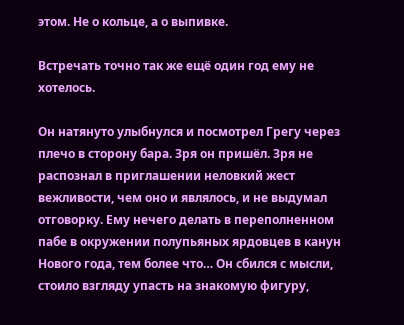этом. Не о кольце, а о выпивке.

Встречать точно так же ещё один год ему не хотелось.

Он натянуто улыбнулся и посмотрел Грегу через плечо в сторону бара. Зря он пришёл. Зря не распознал в приглашении неловкий жест вежливости, чем оно и являлось, и не выдумал отговорку. Ему нечего делать в переполненном пабе в окружении полупьяных ярдовцев в канун Нового года, тем более что… Он сбился с мысли, стоило взгляду упасть на знакомую фигуру,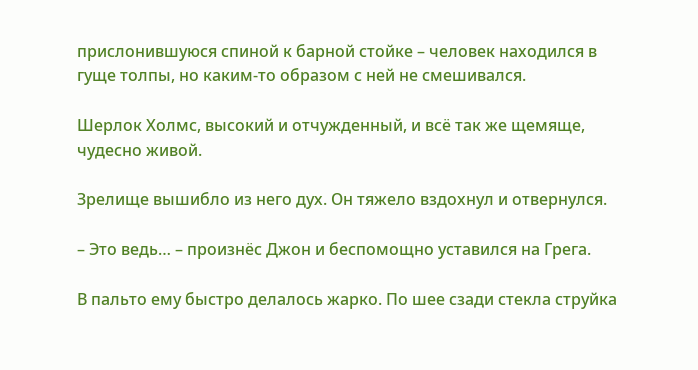прислонившуюся спиной к барной стойке – человек находился в гуще толпы, но каким-то образом с ней не смешивался.

Шерлок Холмс, высокий и отчужденный, и всё так же щемяще, чудесно живой.

Зрелище вышибло из него дух. Он тяжело вздохнул и отвернулся.

– Это ведь… – произнёс Джон и беспомощно уставился на Грега.

В пальто ему быстро делалось жарко. По шее сзади стекла струйка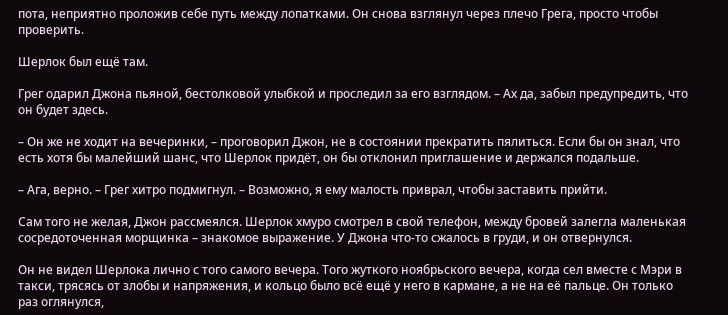пота, неприятно проложив себе путь между лопатками. Он снова взглянул через плечо Грега, просто чтобы проверить.

Шерлок был ещё там.

Грег одарил Джона пьяной, бестолковой улыбкой и проследил за его взглядом. – Ах да, забыл предупредить, что он будет здесь.

– Он же не ходит на вечеринки, – проговорил Джон, не в состоянии прекратить пялиться. Если бы он знал, что есть хотя бы малейший шанс, что Шерлок придёт, он бы отклонил приглашение и держался подальше.

– Ага, верно. – Грег хитро подмигнул. – Возможно, я ему малость приврал, чтобы заставить прийти.

Сам того не желая, Джон рассмеялся. Шерлок хмуро смотрел в свой телефон, между бровей залегла маленькая сосредоточенная морщинка – знакомое выражение. У Джона что-то сжалось в груди, и он отвернулся.

Он не видел Шерлока лично с того самого вечера. Того жуткого ноябрьского вечера, когда сел вместе с Мэри в такси, трясясь от злобы и напряжения, и кольцо было всё ещё у него в кармане, а не на её пальце. Он только раз оглянулся,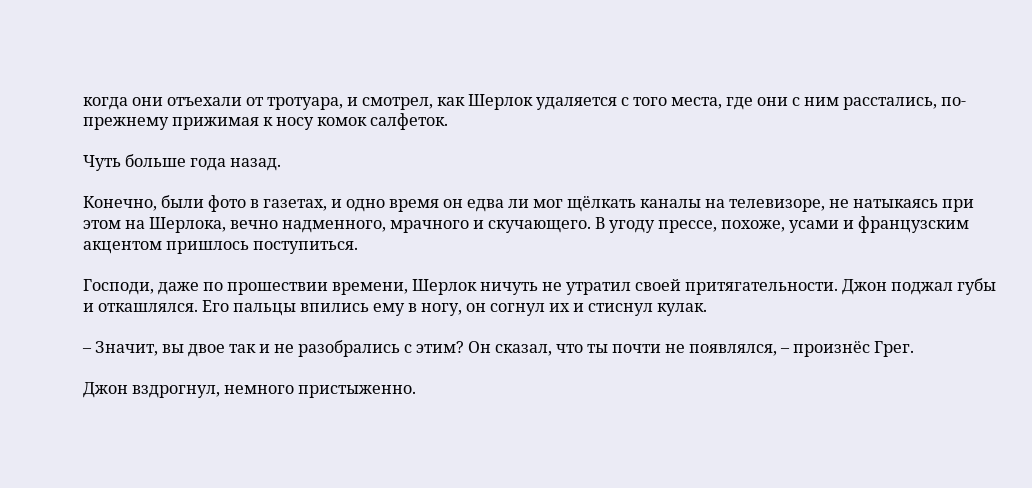когда они отъехали от тротуара, и смотрел, как Шерлок удаляется с того места, где они с ним расстались, по-прежнему прижимая к носу комок салфеток.

Чуть больше года назад.

Конечно, были фото в газетах, и одно время он едва ли мог щёлкать каналы на телевизоре, не натыкаясь при этом на Шерлока, вечно надменного, мрачного и скучающего. В угоду прессе, похоже, усами и французским акцентом пришлось поступиться.

Господи, даже по прошествии времени, Шерлок ничуть не утратил своей притягательности. Джон поджал губы и откашлялся. Его пальцы впились ему в ногу, он согнул их и стиснул кулак.

– Значит, вы двое так и не разобрались с этим? Он сказал, что ты почти не появлялся, – произнёс Грег.

Джон вздрогнул, немного пристыженно.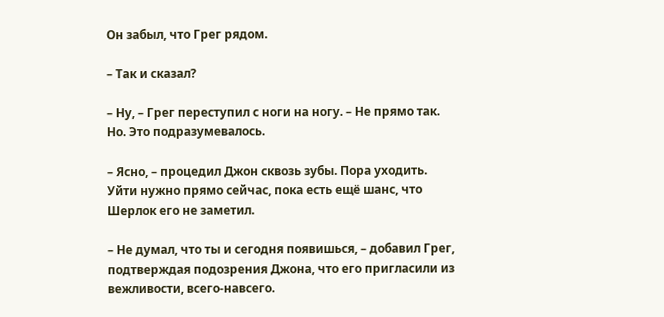Он забыл, что Грег рядом.

– Так и сказал?

– Ну, – Грег переступил с ноги на ногу. – Не прямо так. Но. Это подразумевалось.

– Ясно, – процедил Джон сквозь зубы. Пора уходить. Уйти нужно прямо сейчас, пока есть ещё шанс, что Шерлок его не заметил.

– Не думал, что ты и сегодня появишься, – добавил Грег, подтверждая подозрения Джона, что его пригласили из вежливости, всего-навсего.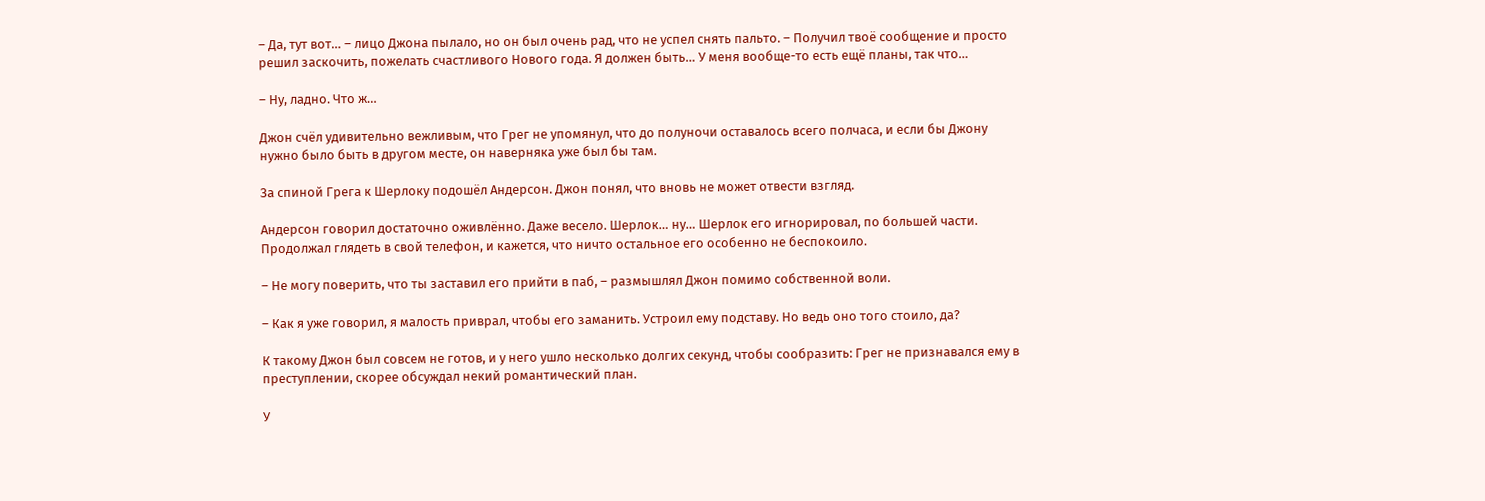– Да, тут вот… – лицо Джона пылало, но он был очень рад, что не успел снять пальто. – Получил твоё сообщение и просто решил заскочить, пожелать счастливого Нового года. Я должен быть… У меня вообще-то есть ещё планы, так что…

– Ну, ладно. Что ж…

Джон счёл удивительно вежливым, что Грег не упомянул, что до полуночи оставалось всего полчаса, и если бы Джону нужно было быть в другом месте, он наверняка уже был бы там.

За спиной Грега к Шерлоку подошёл Андерсон. Джон понял, что вновь не может отвести взгляд.

Андерсон говорил достаточно оживлённо. Даже весело. Шерлок… ну… Шерлок его игнорировал, по большей части. Продолжал глядеть в свой телефон, и кажется, что ничто остальное его особенно не беспокоило.

– Не могу поверить, что ты заставил его прийти в паб, – размышлял Джон помимо собственной воли.

– Как я уже говорил, я малость приврал, чтобы его заманить. Устроил ему подставу. Но ведь оно того стоило, да?

К такому Джон был совсем не готов, и у него ушло несколько долгих секунд, чтобы сообразить: Грег не признавался ему в преступлении, скорее обсуждал некий романтический план.

У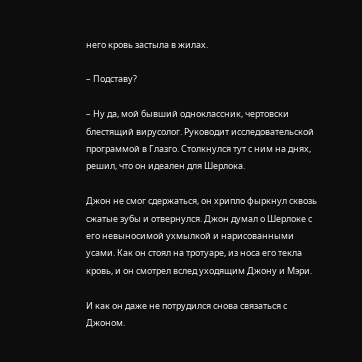него кровь застыла в жилах.

– Подставу?

– Ну да, мой бывший одноклассник, чертовски блестящий вирусолог. Руководит исследовательской программой в Глазго. Столкнулся тут с ним на днях, решил, что он идеален для Шерлока.

Джон не смог сдержаться, он хрипло фыркнул сквозь сжатые зубы и отвернулся. Джон думал о Шерлоке с его невыносимой ухмылкой и нарисованными усами. Как он стоял на тротуаре, из носа его текла кровь, и он смотрел вслед уходящим Джону и Мэри.

И как он даже не потрудился снова связаться с Джоном.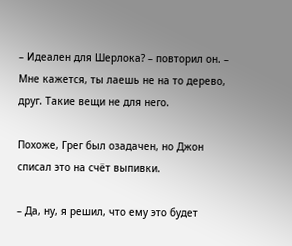– Идеален для Шерлока? – повторил он. – Мне кажется, ты лаешь не на то дерево, друг. Такие вещи не для него.

Похоже, Грег был озадачен, но Джон списал это на счёт выпивки.

– Да, ну, я решил, что ему это будет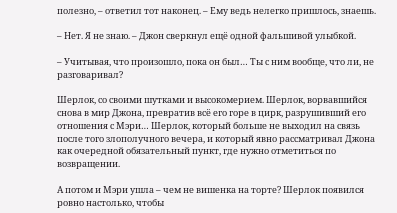полезно, – ответил тот наконец. – Ему ведь нелегко пришлось, знаешь.

– Нет. Я не знаю. – Джон сверкнул ещё одной фальшивой улыбкой.

– Учитывая, что произошло, пока он был… Ты с ним вообще, что ли, не разговаривал?

Шерлок, со своими шутками и высокомерием. Шерлок, ворвавшийся снова в мир Джона, превратив всё его горе в цирк, разрушивший его отношения с Мэри… Шерлок, который больше не выходил на связь после того злополучного вечера, и который явно рассматривал Джона как очередной обязательный пункт, где нужно отметиться по возвращении.

А потом и Мэри ушла – чем не вишенка на торте? Шерлок появился ровно настолько, чтобы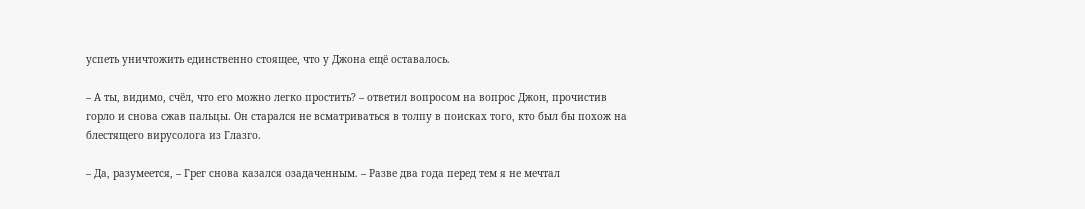успеть уничтожить единственно стоящее, что у Джона ещё оставалось.

– А ты, видимо, счёл, что его можно легко простить? – ответил вопросом на вопрос Джон, прочистив горло и снова сжав пальцы. Он старался не всматриваться в толпу в поисках того, кто был бы похож на блестящего вирусолога из Глазго.

– Да, разумеется, – Грег снова казался озадаченным. – Разве два года перед тем я не мечтал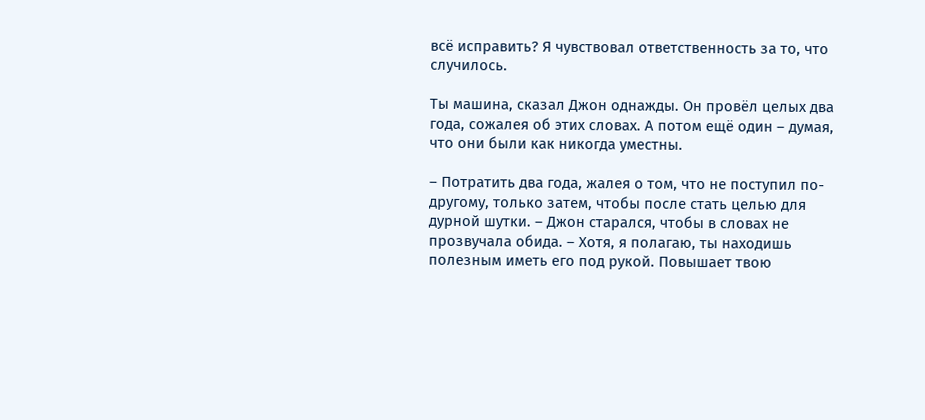всё исправить? Я чувствовал ответственность за то, что случилось.

Ты машина, сказал Джон однажды. Он провёл целых два года, сожалея об этих словах. А потом ещё один – думая, что они были как никогда уместны.

– Потратить два года, жалея о том, что не поступил по-другому, только затем, чтобы после стать целью для дурной шутки. – Джон старался, чтобы в словах не прозвучала обида. – Хотя, я полагаю, ты находишь полезным иметь его под рукой. Повышает твою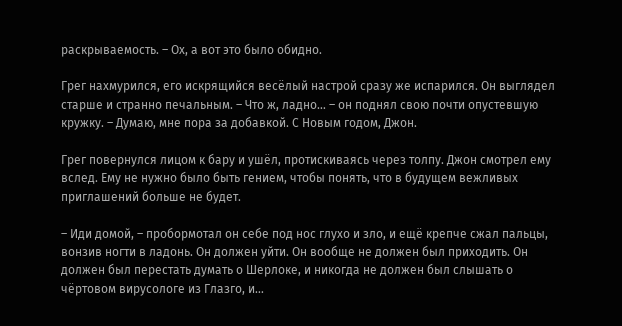раскрываемость. – Ох, а вот это было обидно.

Грег нахмурился, его искрящийся весёлый настрой сразу же испарился. Он выглядел старше и странно печальным. – Что ж, ладно… – он поднял свою почти опустевшую кружку. – Думаю, мне пора за добавкой. С Новым годом, Джон.

Грег повернулся лицом к бару и ушёл, протискиваясь через толпу. Джон смотрел ему вслед. Ему не нужно было быть гением, чтобы понять, что в будущем вежливых приглашений больше не будет.

– Иди домой, – пробормотал он себе под нос глухо и зло, и ещё крепче сжал пальцы, вонзив ногти в ладонь. Он должен уйти. Он вообще не должен был приходить. Он должен был перестать думать о Шерлоке, и никогда не должен был слышать о чёртовом вирусологе из Глазго, и…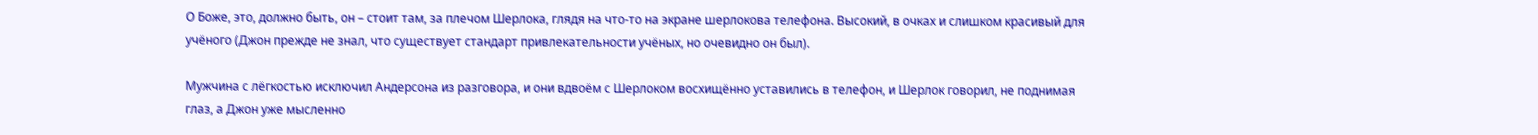О Боже, это, должно быть, он – стоит там, за плечом Шерлока, глядя на что-то на экране шерлокова телефона. Высокий, в очках и слишком красивый для учёного (Джон прежде не знал, что существует стандарт привлекательности учёных, но очевидно он был).

Мужчина с лёгкостью исключил Андерсона из разговора, и они вдвоём с Шерлоком восхищённо уставились в телефон, и Шерлок говорил, не поднимая глаз, а Джон уже мысленно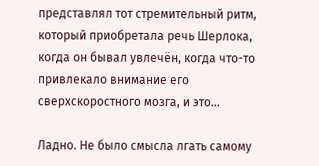представлял тот стремительный ритм, который приобретала речь Шерлока, когда он бывал увлечён, когда что-то привлекало внимание его сверхскоростного мозга, и это…

Ладно. Не было смысла лгать самому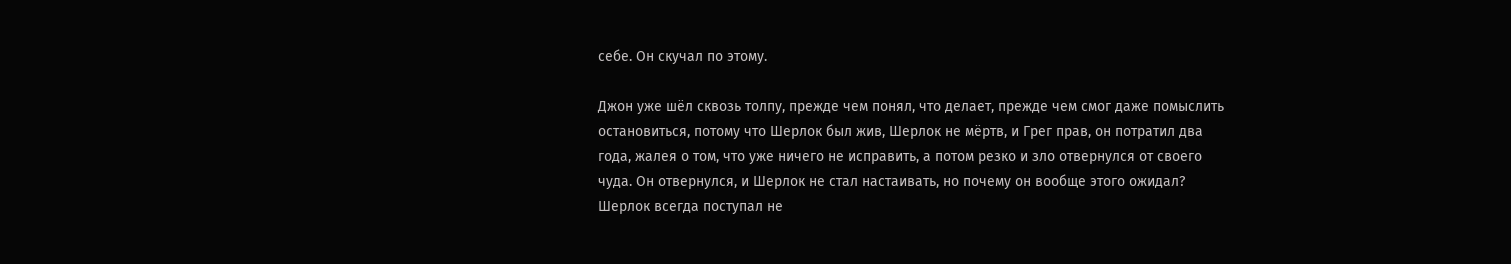себе. Он скучал по этому.

Джон уже шёл сквозь толпу, прежде чем понял, что делает, прежде чем смог даже помыслить остановиться, потому что Шерлок был жив, Шерлок не мёртв, и Грег прав, он потратил два года, жалея о том, что уже ничего не исправить, а потом резко и зло отвернулся от своего чуда. Он отвернулся, и Шерлок не стал настаивать, но почему он вообще этого ожидал? Шерлок всегда поступал не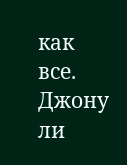как все. Джону ли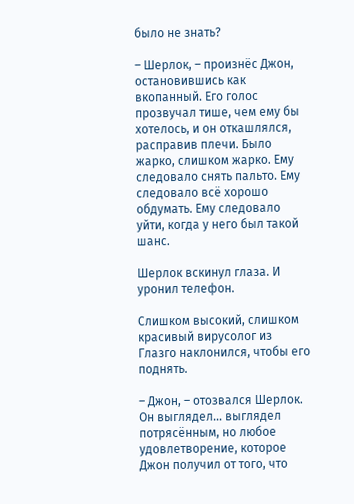было не знать?

– Шерлок, – произнёс Джон, остановившись как вкопанный. Его голос прозвучал тише, чем ему бы хотелось, и он откашлялся, расправив плечи. Было жарко, слишком жарко. Ему следовало снять пальто. Ему следовало всё хорошо обдумать. Ему следовало уйти, когда у него был такой шанс.

Шерлок вскинул глаза. И уронил телефон.

Слишком высокий, слишком красивый вирусолог из Глазго наклонился, чтобы его поднять.

– Джон, – отозвался Шерлок. Он выглядел… выглядел потрясённым, но любое удовлетворение, которое Джон получил от того, что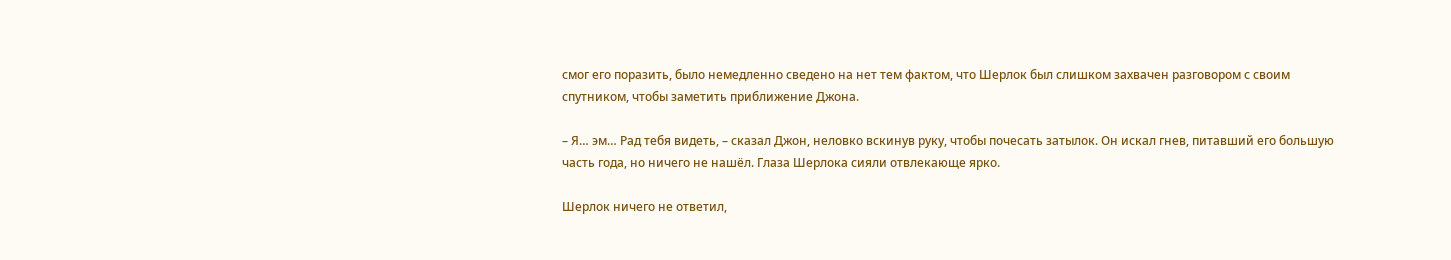смог его поразить, было немедленно сведено на нет тем фактом, что Шерлок был слишком захвачен разговором с своим спутником, чтобы заметить приближение Джона.

– Я… эм… Рад тебя видеть, – сказал Джон, неловко вскинув руку, чтобы почесать затылок. Он искал гнев, питавший его большую часть года, но ничего не нашёл. Глаза Шерлока сияли отвлекающе ярко.

Шерлок ничего не ответил,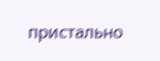пристально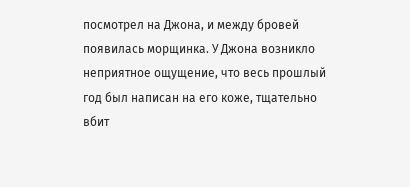посмотрел на Джона, и между бровей появилась морщинка. У Джона возникло неприятное ощущение, что весь прошлый год был написан на его коже, тщательно вбит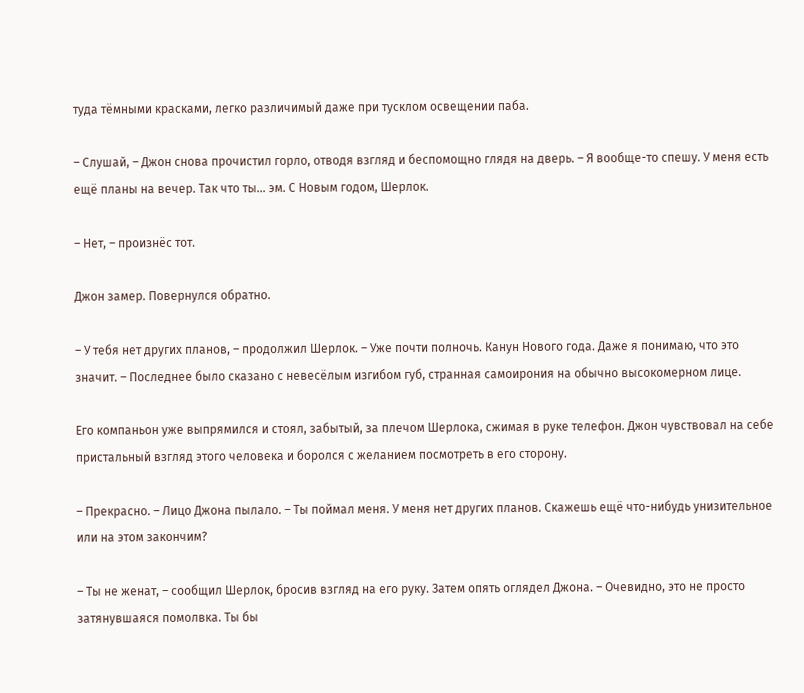туда тёмными красками, легко различимый даже при тусклом освещении паба.

– Слушай, – Джон снова прочистил горло, отводя взгляд и беспомощно глядя на дверь. – Я вообще-то спешу. У меня есть ещё планы на вечер. Так что ты… эм. С Новым годом, Шерлок.

– Нет, – произнёс тот.

Джон замер. Повернулся обратно.

– У тебя нет других планов, – продолжил Шерлок. – Уже почти полночь. Канун Нового года. Даже я понимаю, что это значит. – Последнее было сказано с невесёлым изгибом губ, странная самоирония на обычно высокомерном лице.

Его компаньон уже выпрямился и стоял, забытый, за плечом Шерлока, сжимая в руке телефон. Джон чувствовал на себе пристальный взгляд этого человека и боролся с желанием посмотреть в его сторону.

– Прекрасно. – Лицо Джона пылало. – Ты поймал меня. У меня нет других планов. Скажешь ещё что-нибудь унизительное или на этом закончим?

– Ты не женат, – сообщил Шерлок, бросив взгляд на его руку. Затем опять оглядел Джона. – Очевидно, это не просто затянувшаяся помолвка. Ты бы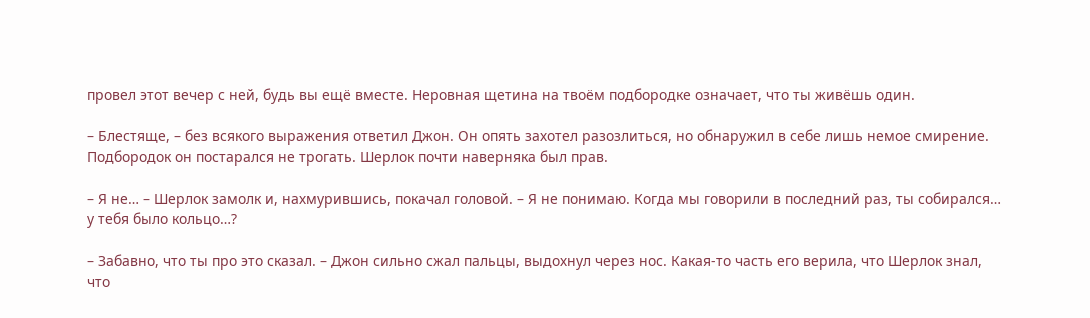провел этот вечер с ней, будь вы ещё вместе. Неровная щетина на твоём подбородке означает, что ты живёшь один.

– Блестяще, – без всякого выражения ответил Джон. Он опять захотел разозлиться, но обнаружил в себе лишь немое смирение. Подбородок он постарался не трогать. Шерлок почти наверняка был прав.

– Я не… – Шерлок замолк и, нахмурившись, покачал головой. – Я не понимаю. Когда мы говорили в последний раз, ты собирался… у тебя было кольцо…?

– Забавно, что ты про это сказал. – Джон сильно сжал пальцы, выдохнул через нос. Какая-то часть его верила, что Шерлок знал, что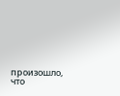произошло, что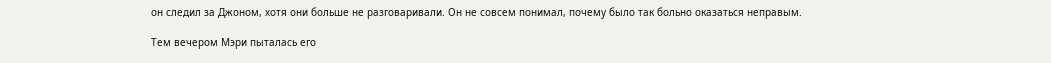он следил за Джоном, хотя они больше не разговаривали. Он не совсем понимал, почему было так больно оказаться неправым.

Тем вечером Мэри пыталась его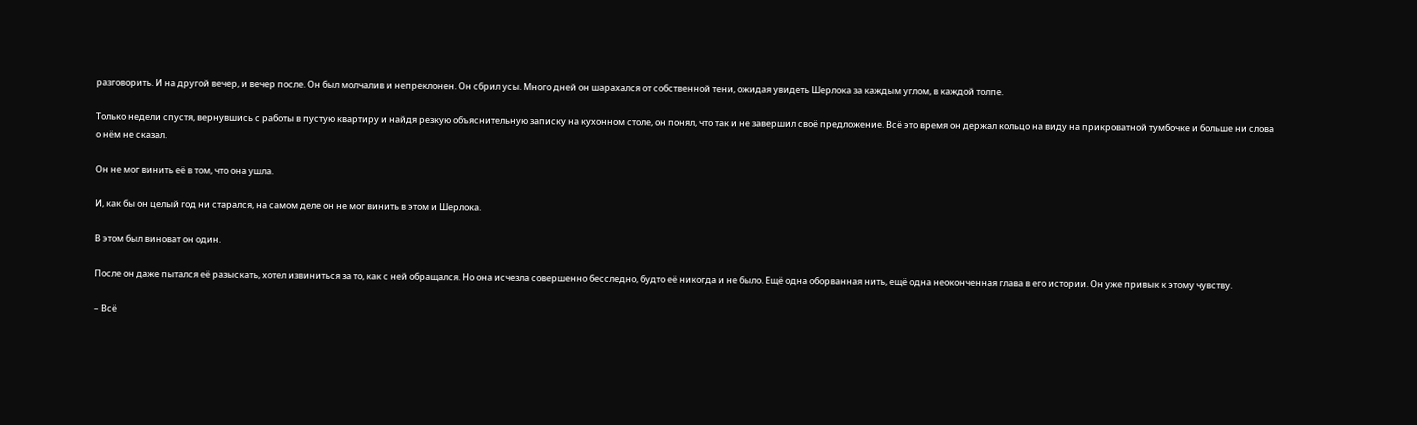разговорить. И на другой вечер, и вечер после. Он был молчалив и непреклонен. Он сбрил усы. Много дней он шарахался от собственной тени, ожидая увидеть Шерлока за каждым углом, в каждой толпе.

Только недели спустя, вернувшись с работы в пустую квартиру и найдя резкую объяснительную записку на кухонном столе, он понял, что так и не завершил своё предложение. Всё это время он держал кольцо на виду на прикроватной тумбочке и больше ни слова о нём не сказал.

Он не мог винить её в том, что она ушла.

И, как бы он целый год ни старался, на самом деле он не мог винить в этом и Шерлока.

В этом был виноват он один.

После он даже пытался её разыскать, хотел извиниться за то, как с ней обращался. Но она исчезла совершенно бесследно, будто её никогда и не было. Ещё одна оборванная нить, ещё одна неоконченная глава в его истории. Он уже привык к этому чувству.

– Всё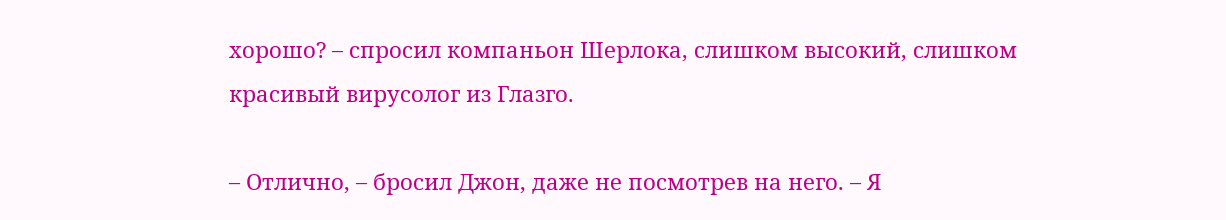хорошо? – спросил компаньон Шерлока, слишком высокий, слишком красивый вирусолог из Глазго.

– Отлично, – бросил Джон, даже не посмотрев на него. – Я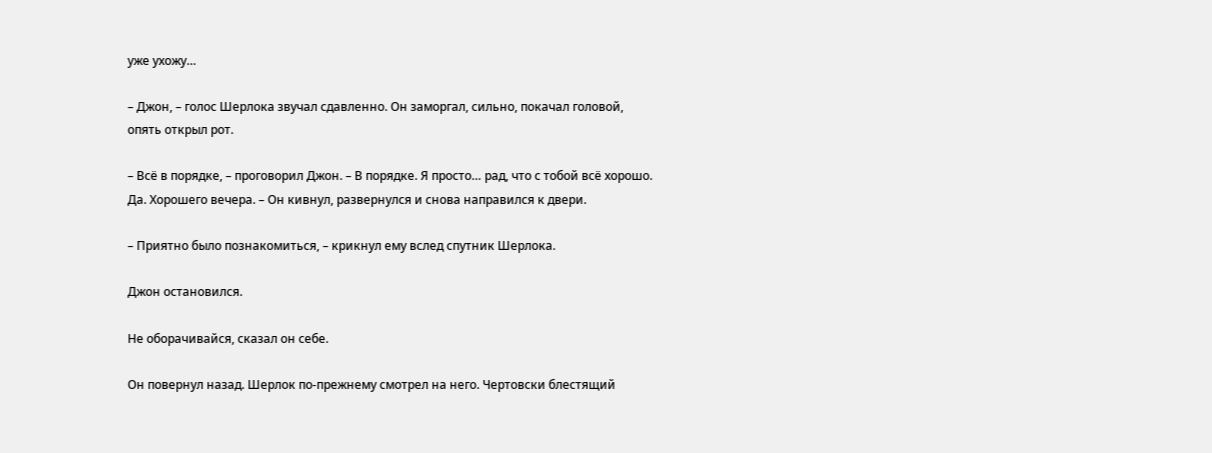уже ухожу…

– Джон, – голос Шерлока звучал сдавленно. Он заморгал, сильно, покачал головой, опять открыл рот.

– Всё в порядке, – проговорил Джон. – В порядке. Я просто… рад, что с тобой всё хорошо. Да. Хорошего вечера. – Он кивнул, развернулся и снова направился к двери.

– Приятно было познакомиться, – крикнул ему вслед спутник Шерлока.

Джон остановился.

Не оборачивайся, сказал он себе.

Он повернул назад. Шерлок по-прежнему смотрел на него. Чертовски блестящий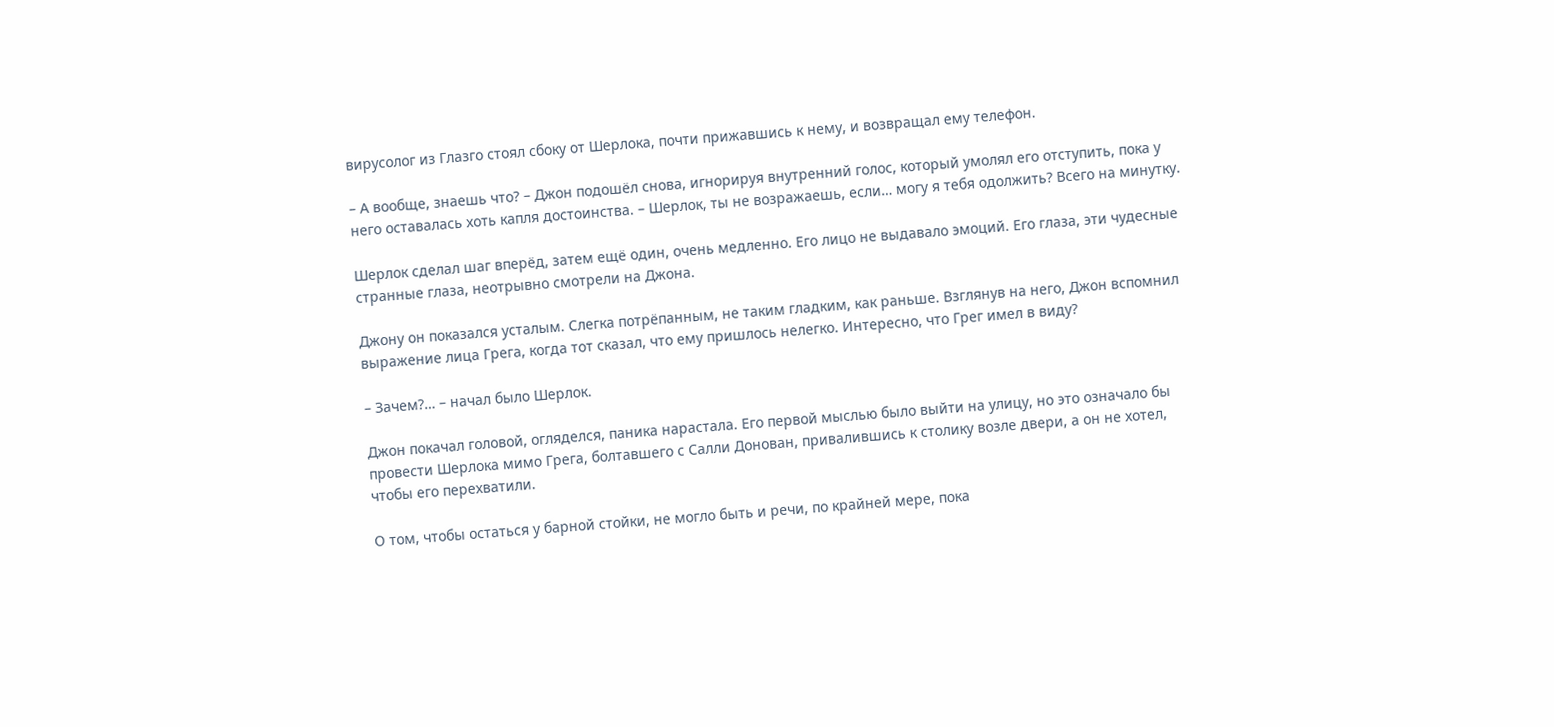вирусолог из Глазго стоял сбоку от Шерлока, почти прижавшись к нему, и возвращал ему телефон.

– А вообще, знаешь что? – Джон подошёл снова, игнорируя внутренний голос, который умолял его отступить, пока у него оставалась хоть капля достоинства. – Шерлок, ты не возражаешь, если… могу я тебя одолжить? Всего на минутку.

Шерлок сделал шаг вперёд, затем ещё один, очень медленно. Его лицо не выдавало эмоций. Его глаза, эти чудесные странные глаза, неотрывно смотрели на Джона.

Джону он показался усталым. Слегка потрёпанным, не таким гладким, как раньше. Взглянув на него, Джон вспомнил выражение лица Грега, когда тот сказал, что ему пришлось нелегко. Интересно, что Грег имел в виду?

– Зачем?… – начал было Шерлок.

Джон покачал головой, огляделся, паника нарастала. Его первой мыслью было выйти на улицу, но это означало бы провести Шерлока мимо Грега, болтавшего с Салли Донован, привалившись к столику возле двери, а он не хотел, чтобы его перехватили.

О том, чтобы остаться у барной стойки, не могло быть и речи, по крайней мере, пока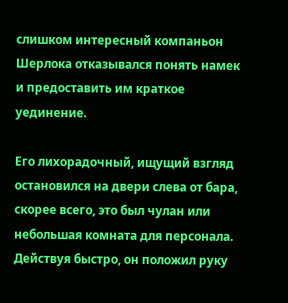слишком интересный компаньон Шерлока отказывался понять намек и предоставить им краткое уединение.

Его лихорадочный, ищущий взгляд остановился на двери слева от бара, скорее всего, это был чулан или небольшая комната для персонала. Действуя быстро, он положил руку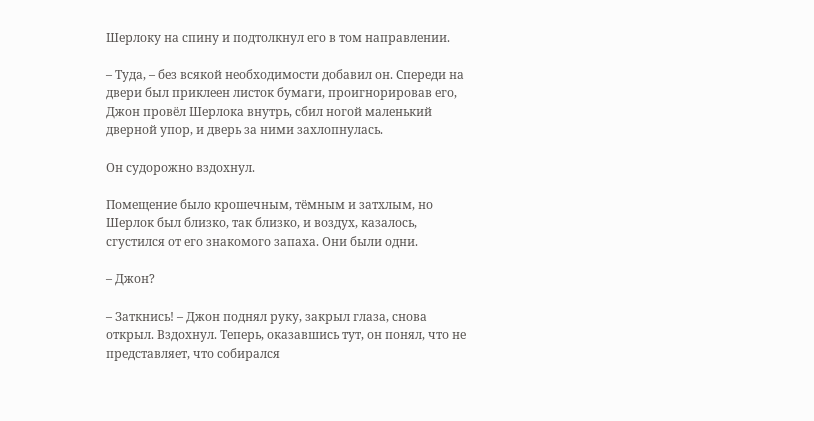Шерлоку на спину и подтолкнул его в том направлении.

– Туда, – без всякой необходимости добавил он. Спереди на двери был приклеен листок бумаги, проигнорировав его, Джон провёл Шерлока внутрь, сбил ногой маленький дверной упор, и дверь за ними захлопнулась.

Он судорожно вздохнул.

Помещение было крошечным, тёмным и затхлым, но Шерлок был близко, так близко, и воздух, казалось, сгустился от его знакомого запаха. Они были одни.

– Джон?

– Заткнись! – Джон поднял руку, закрыл глаза, снова открыл. Вздохнул. Теперь, оказавшись тут, он понял, что не представляет, что собирался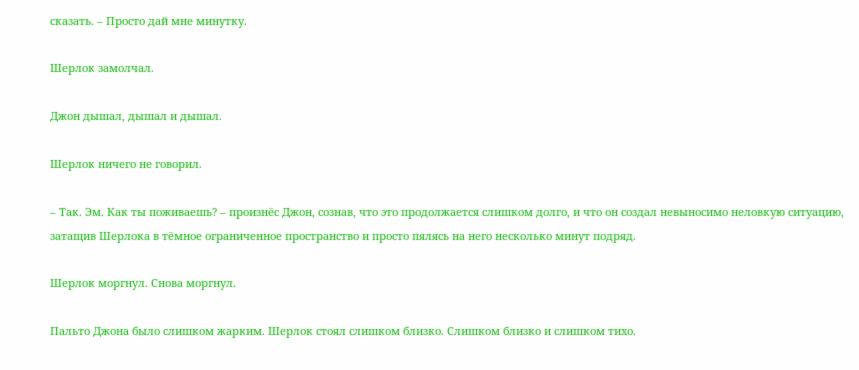сказать. – Просто дай мне минутку.

Шерлок замолчал.

Джон дышал, дышал и дышал.

Шерлок ничего не говорил.

– Так. Эм. Как ты поживаешь? – произнёс Джон, сознав, что это продолжается слишком долго, и что он создал невыносимо неловкую ситуацию, затащив Шерлока в тёмное ограниченное пространство и просто пялясь на него несколько минут подряд.

Шерлок моргнул. Снова моргнул.

Пальто Джона было слишком жарким. Шерлок стоял слишком близко. Слишком близко и слишком тихо.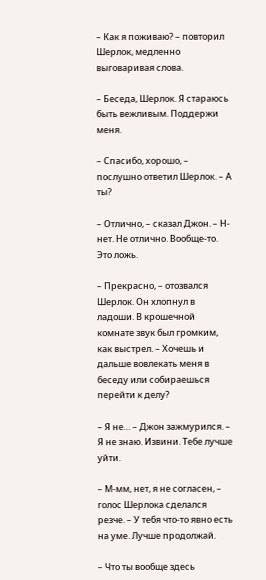– Как я поживаю? – повторил Шерлок, медленно выговаривая слова.

– Беседа, Шерлок. Я стараюсь быть вежливым. Поддержи меня.

– Спасибо, хорошо, – послушно ответил Шерлок. – А ты?

– Отлично, – сказал Джон. – Н-нет. Не отлично. Вообще-то. Это ложь.

– Прекрасно, – отозвался Шерлок. Он хлопнул в ладоши. В крошечной комнате звук был громким, как выстрел. – Хочешь и дальше вовлекать меня в беседу или собираешься перейти к делу?

– Я не… – Джон зажмурился. – Я не знаю. Извини. Тебе лучше уйти.

– М-мм, нет, я не согласен, – голос Шерлока сделался резче. – У тебя что-то явно есть на уме. Лучше продолжай.

– Что ты вообще здесь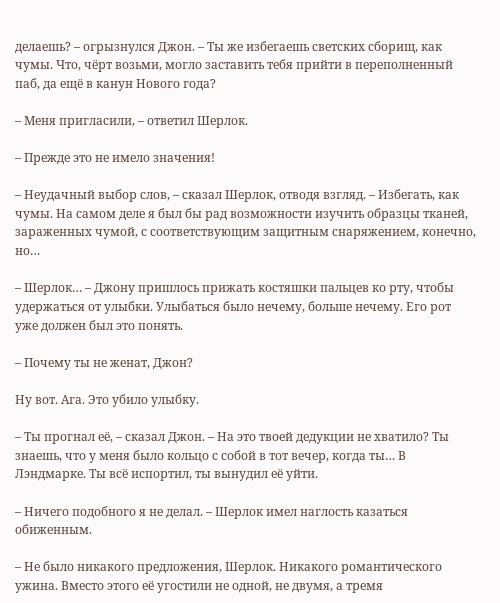делаешь? – огрызнулся Джон. – Ты же избегаешь светских сборищ, как чумы. Что, чёрт возьми, могло заставить тебя прийти в переполненный паб, да ещё в канун Нового года?

– Меня пригласили, – ответил Шерлок.

– Прежде это не имело значения!

– Неудачный выбор слов, – сказал Шерлок, отводя взгляд. – Избегать, как чумы. На самом деле я был бы рад возможности изучить образцы тканей, зараженных чумой, с соответствующим защитным снаряжением, конечно, но…

– Шерлок… – Джону пришлось прижать костяшки пальцев ко рту, чтобы удержаться от улыбки. Улыбаться было нечему, больше нечему. Его рот уже должен был это понять.

– Почему ты не женат, Джон?

Ну вот. Ага. Это убило улыбку.

– Ты прогнал её, – сказал Джон. – На это твоей дедукции не хватило? Ты знаешь, что у меня было кольцо с собой в тот вечер, когда ты… В Лэндмарке. Ты всё испортил, ты вынудил её уйти.

– Ничего подобного я не делал. – Шерлок имел наглость казаться обиженным.

– Не было никакого предложения, Шерлок. Никакого романтического ужина. Вместо этого её угостили не одной, не двумя, а тремя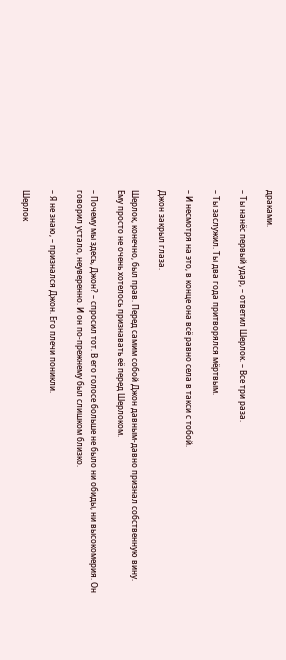драками.

– Ты нанёс первый удар, – ответил Шерлок. – Все три раза.

– Ты заслужил. Ты два года притворялся мёртвым.

– И несмотря на это, в конце она всё равно села в такси с тобой.

Джон закрыл глаза.

Шерлок, конечно, был прав. Перед самим собой Джон давным-давно признал собственную вину. Ему просто не очень хотелось признавать её перед Шерлоком.

– Почему мы здесь, Джон? – спросил тот. В его голосе больше не было ни обиды, ни высокомерия. Он говорил устало, неуверенно. И он по-прежнему был слишком близко.

– Я не знаю, – признался Джон. Его плечи поникли.

Шерлок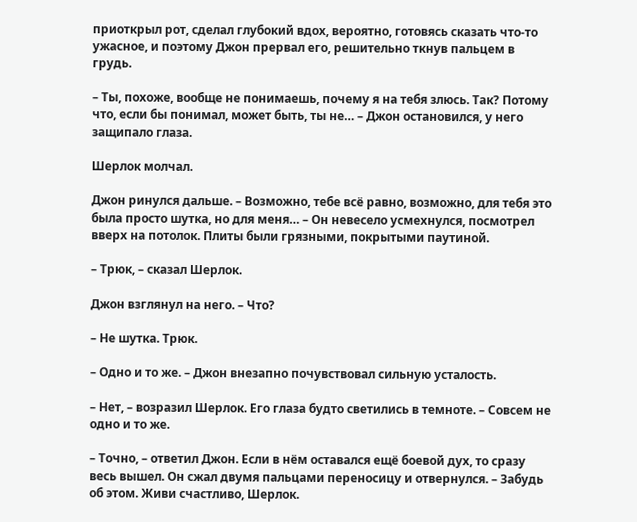приоткрыл рот, сделал глубокий вдох, вероятно, готовясь сказать что-то ужасное, и поэтому Джон прервал его, решительно ткнув пальцем в грудь.

– Ты, похоже, вообще не понимаешь, почему я на тебя злюсь. Так? Потому что, если бы понимал, может быть, ты не… – Джон остановился, у него защипало глаза.

Шерлок молчал.

Джон ринулся дальше. – Возможно, тебе всё равно, возможно, для тебя это была просто шутка, но для меня… – Он невесело усмехнулся, посмотрел вверх на потолок. Плиты были грязными, покрытыми паутиной.

– Трюк, – сказал Шерлок.

Джон взглянул на него. – Что?

– Не шутка. Трюк.

– Одно и то же. – Джон внезапно почувствовал сильную усталость.

– Нет, – возразил Шерлок. Его глаза будто светились в темноте. – Совсем не одно и то же.

– Точно, – ответил Джон. Если в нём оставался ещё боевой дух, то сразу весь вышел. Он сжал двумя пальцами переносицу и отвернулся. – Забудь об этом. Живи счастливо, Шерлок.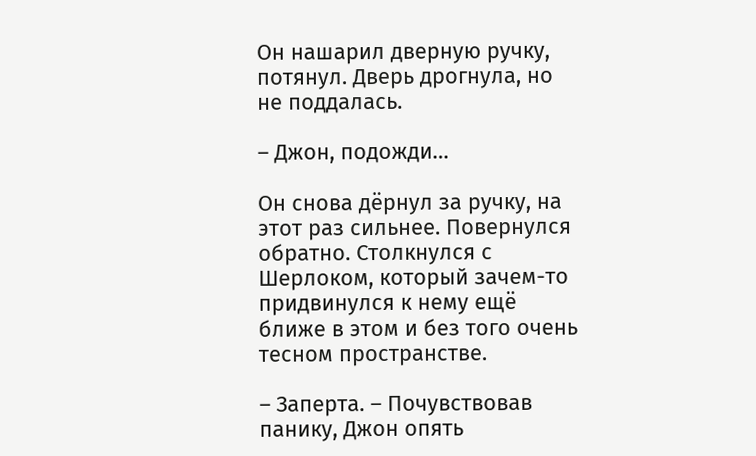Он нашарил дверную ручку, потянул. Дверь дрогнула, но не поддалась.

– Джон, подожди…

Он снова дёрнул за ручку, на этот раз сильнее. Повернулся обратно. Столкнулся с Шерлоком, который зачем-то придвинулся к нему ещё ближе в этом и без того очень тесном пространстве.

– Заперта. – Почувствовав панику, Джон опять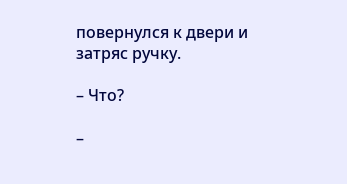повернулся к двери и затряс ручку.

– Что?

–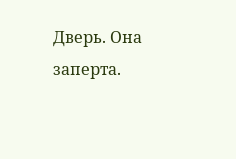Дверь. Она заперта.